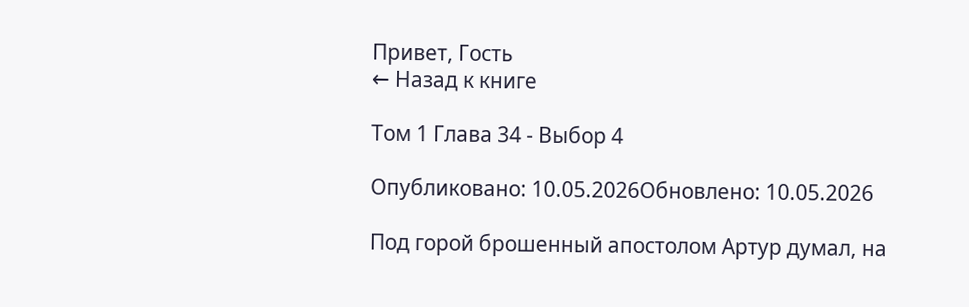Привет, Гость
← Назад к книге

Том 1 Глава 34 - Выбор 4

Опубликовано: 10.05.2026Обновлено: 10.05.2026

Под горой брошенный апостолом Артур думал, на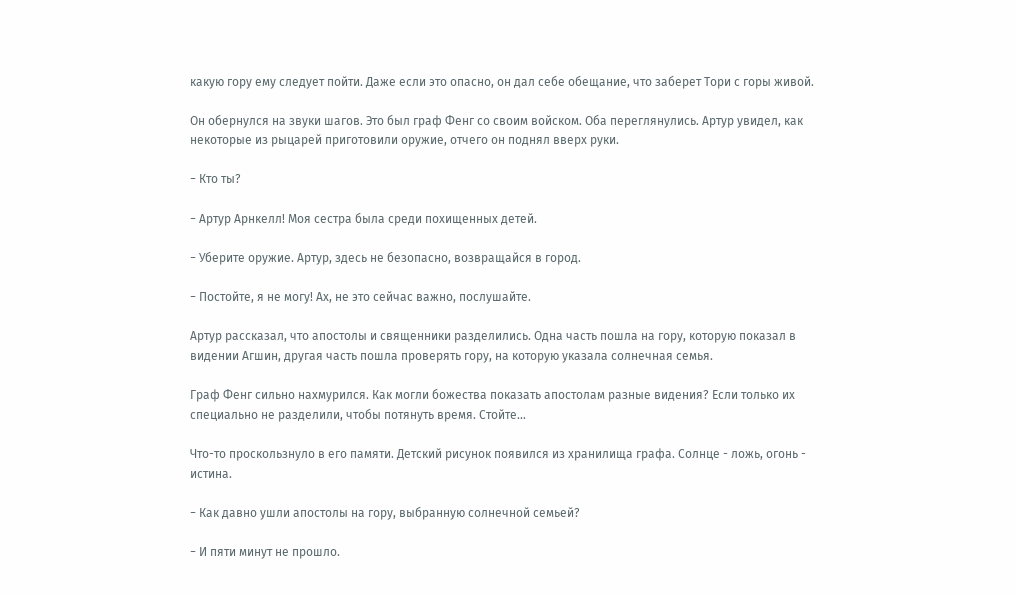какую гору ему следует пойти. Даже если это опасно, он дал себе обещание, что заберет Тори с горы живой.

Он обернулся на звуки шагов. Это был граф Фенг со своим войском. Оба переглянулись. Артур увидел, как некоторые из рыцарей приготовили оружие, отчего он поднял вверх руки.

− Кто ты?

− Артур Арнкелл! Моя сестра была среди похищенных детей.

− Уберите оружие. Артур, здесь не безопасно, возвращайся в город.

− Постойте, я не могу! Ах, не это сейчас важно, послушайте.

Артур рассказал, что апостолы и священники разделились. Одна часть пошла на гору, которую показал в видении Агшин, другая часть пошла проверять гору, на которую указала солнечная семья.

Граф Фенг сильно нахмурился. Как могли божества показать апостолам разные видения? Если только их специально не разделили, чтобы потянуть время. Стойте...

Что-то проскользнуло в его памяти. Детский рисунок появился из хранилища графа. Солнце - ложь, огонь - истина.

− Как давно ушли апостолы на гору, выбранную солнечной семьей?

− И пяти минут не прошло.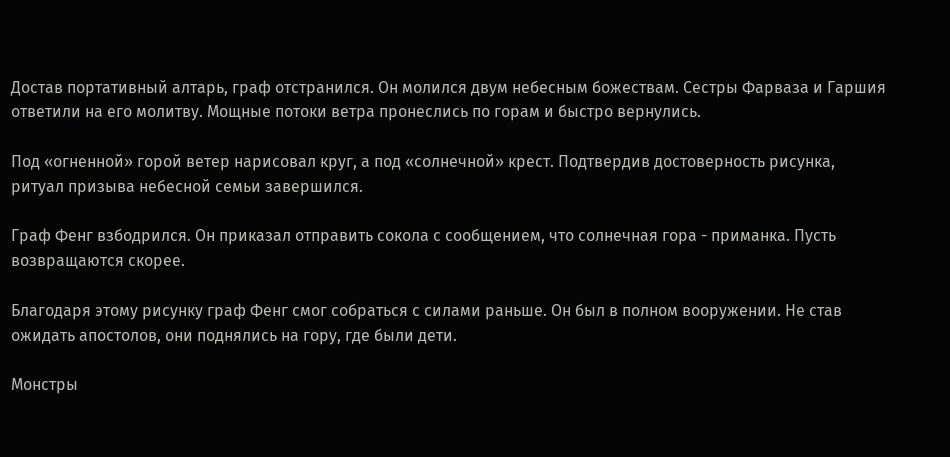Достав портативный алтарь, граф отстранился. Он молился двум небесным божествам. Сестры Фарваза и Гаршия ответили на его молитву. Мощные потоки ветра пронеслись по горам и быстро вернулись.

Под «огненной» горой ветер нарисовал круг, а под «солнечной» крест. Подтвердив достоверность рисунка, ритуал призыва небесной семьи завершился.

Граф Фенг взбодрился. Он приказал отправить сокола с сообщением, что солнечная гора - приманка. Пусть возвращаются скорее.

Благодаря этому рисунку граф Фенг смог собраться с силами раньше. Он был в полном вооружении. Не став ожидать апостолов, они поднялись на гору, где были дети.

Монстры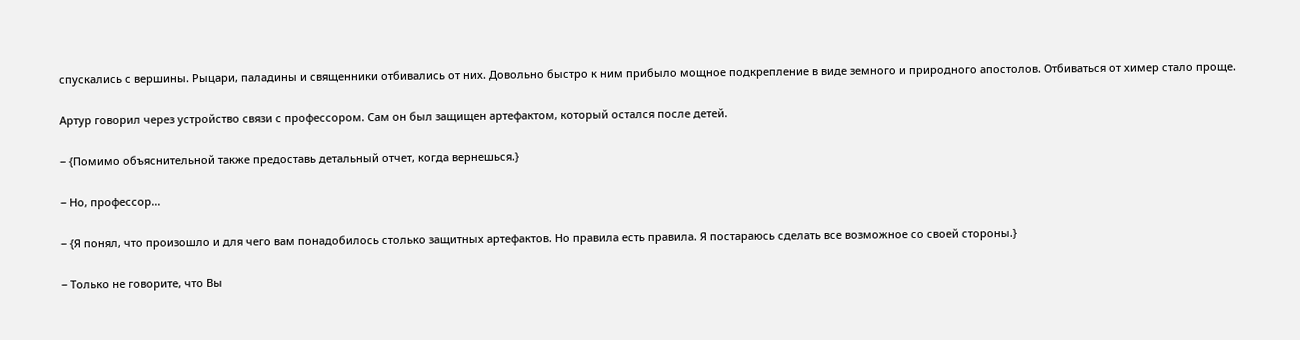спускались с вершины. Рыцари, паладины и священники отбивались от них. Довольно быстро к ним прибыло мощное подкрепление в виде земного и природного апостолов. Отбиваться от химер стало проще.

Артур говорил через устройство связи с профессором. Сам он был защищен артефактом, который остался после детей.

− {Помимо объяснительной также предоставь детальный отчет, когда вернешься.}

− Но, профессор...

− {Я понял, что произошло и для чего вам понадобилось столько защитных артефактов. Но правила есть правила. Я постараюсь сделать все возможное со своей стороны.}

− Только не говорите, что Вы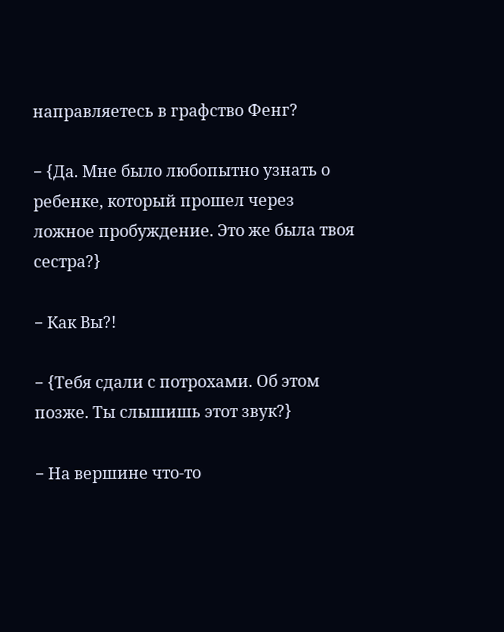направляетесь в графство Фенг?

− {Да. Мне было любопытно узнать о ребенке, который прошел через ложное пробуждение. Это же была твоя сестра?}

− Как Вы?!

− {Тебя сдали с потрохами. Об этом позже. Ты слышишь этот звук?}

− На вершине что-то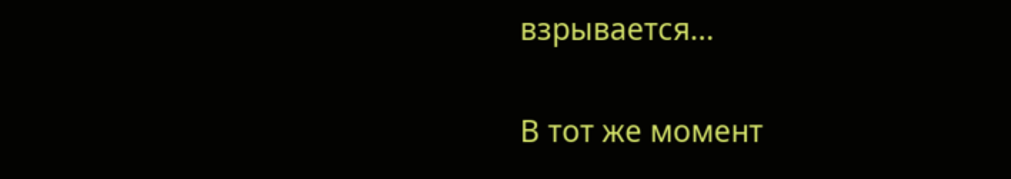взрывается...

В тот же момент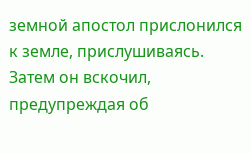земной апостол прислонился к земле, прислушиваясь. Затем он вскочил, предупреждая об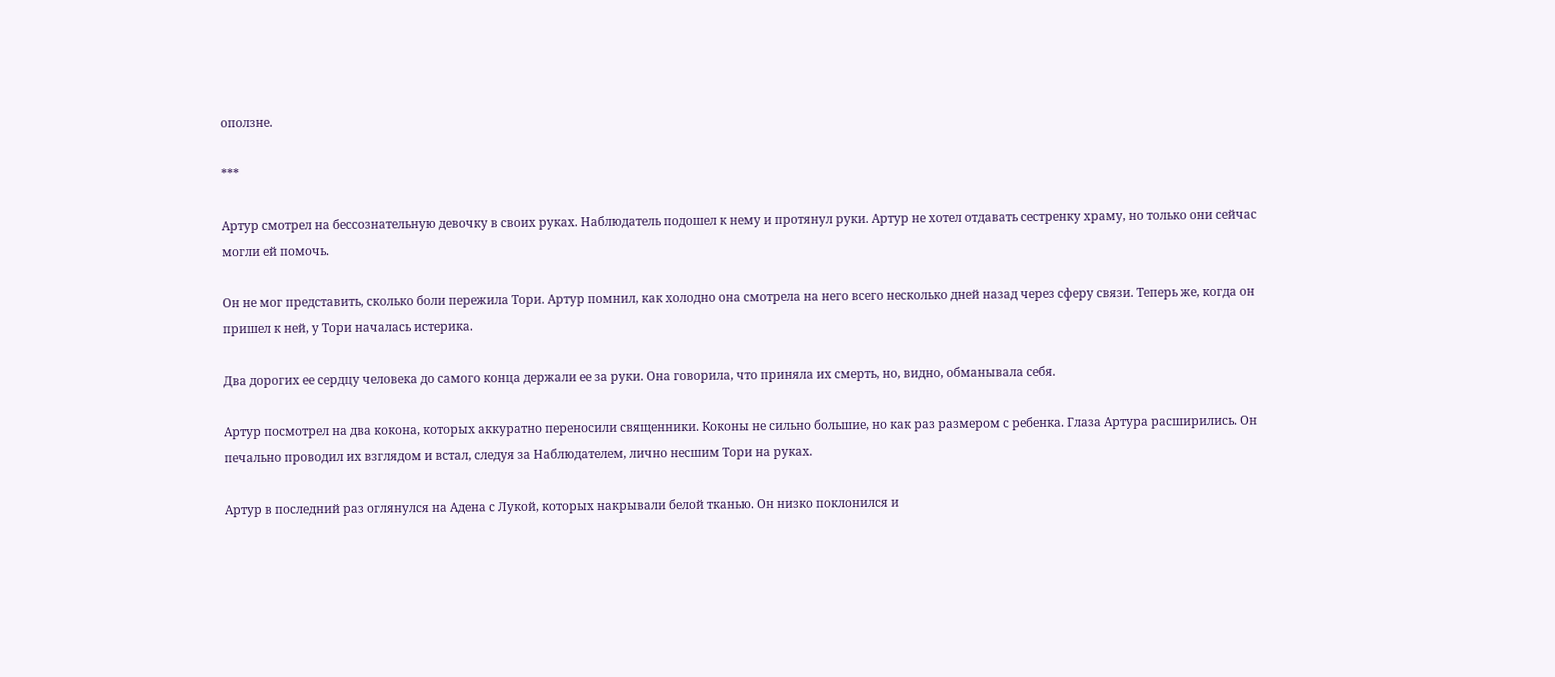оползне.

***

Артур смотрел на бессознательную девочку в своих руках. Наблюдатель подошел к нему и протянул руки. Артур не хотел отдавать сестренку храму, но только они сейчас могли ей помочь.

Он не мог представить, сколько боли пережила Тори. Артур помнил, как холодно она смотрела на него всего несколько дней назад через сферу связи. Теперь же, когда он пришел к ней, у Тори началась истерика.

Два дорогих ее сердцу человека до самого конца держали ее за руки. Она говорила, что приняла их смерть, но, видно, обманывала себя.

Артур посмотрел на два кокона, которых аккуратно переносили священники. Коконы не сильно большие, но как раз размером с ребенка. Глаза Артура расширились. Он печально проводил их взглядом и встал, следуя за Наблюдателем, лично несшим Тори на руках.

Артур в последний раз оглянулся на Адена с Лукой, которых накрывали белой тканью. Он низко поклонился и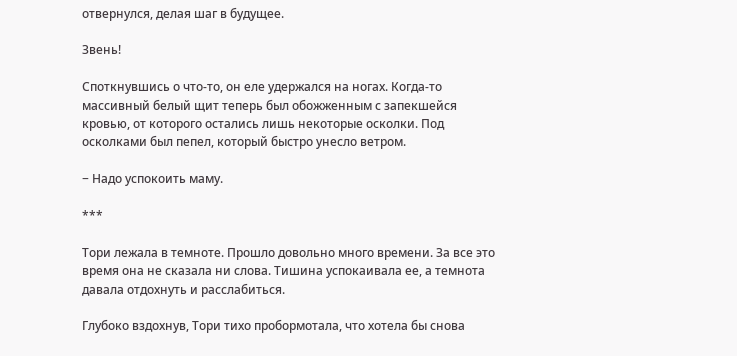отвернулся, делая шаг в будущее.

Звень!

Споткнувшись о что-то, он еле удержался на ногах. Когда-то массивный белый щит теперь был обожженным с запекшейся кровью, от которого остались лишь некоторые осколки. Под осколками был пепел, который быстро унесло ветром.

− Надо успокоить маму.

***

Тори лежала в темноте. Прошло довольно много времени. За все это время она не сказала ни слова. Тишина успокаивала ее, а темнота давала отдохнуть и расслабиться.

Глубоко вздохнув, Тори тихо пробормотала, что хотела бы снова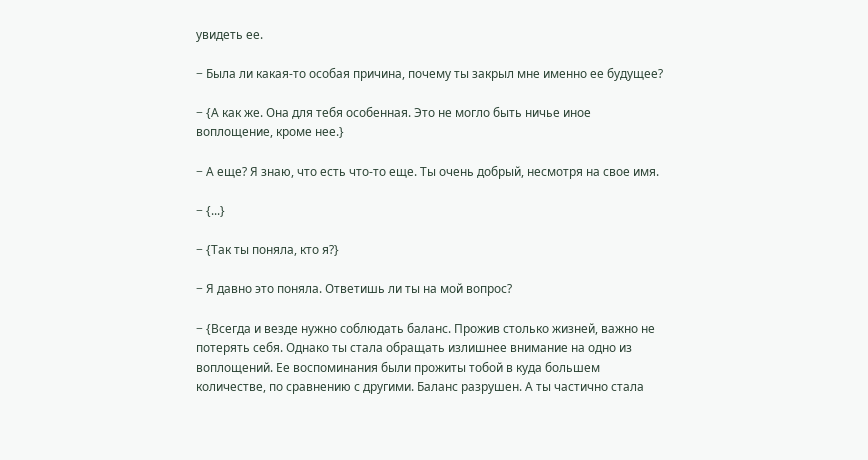увидеть ее.

− Была ли какая-то особая причина, почему ты закрыл мне именно ее будущее?

− {А как же. Она для тебя особенная. Это не могло быть ничье иное воплощение, кроме нее.}

− А еще? Я знаю, что есть что-то еще. Ты очень добрый, несмотря на свое имя.

− {...}

− {Так ты поняла, кто я?}

− Я давно это поняла. Ответишь ли ты на мой вопрос?

− {Всегда и везде нужно соблюдать баланс. Прожив столько жизней, важно не потерять себя. Однако ты стала обращать излишнее внимание на одно из воплощений. Ее воспоминания были прожиты тобой в куда большем количестве, по сравнению с другими. Баланс разрушен. А ты частично стала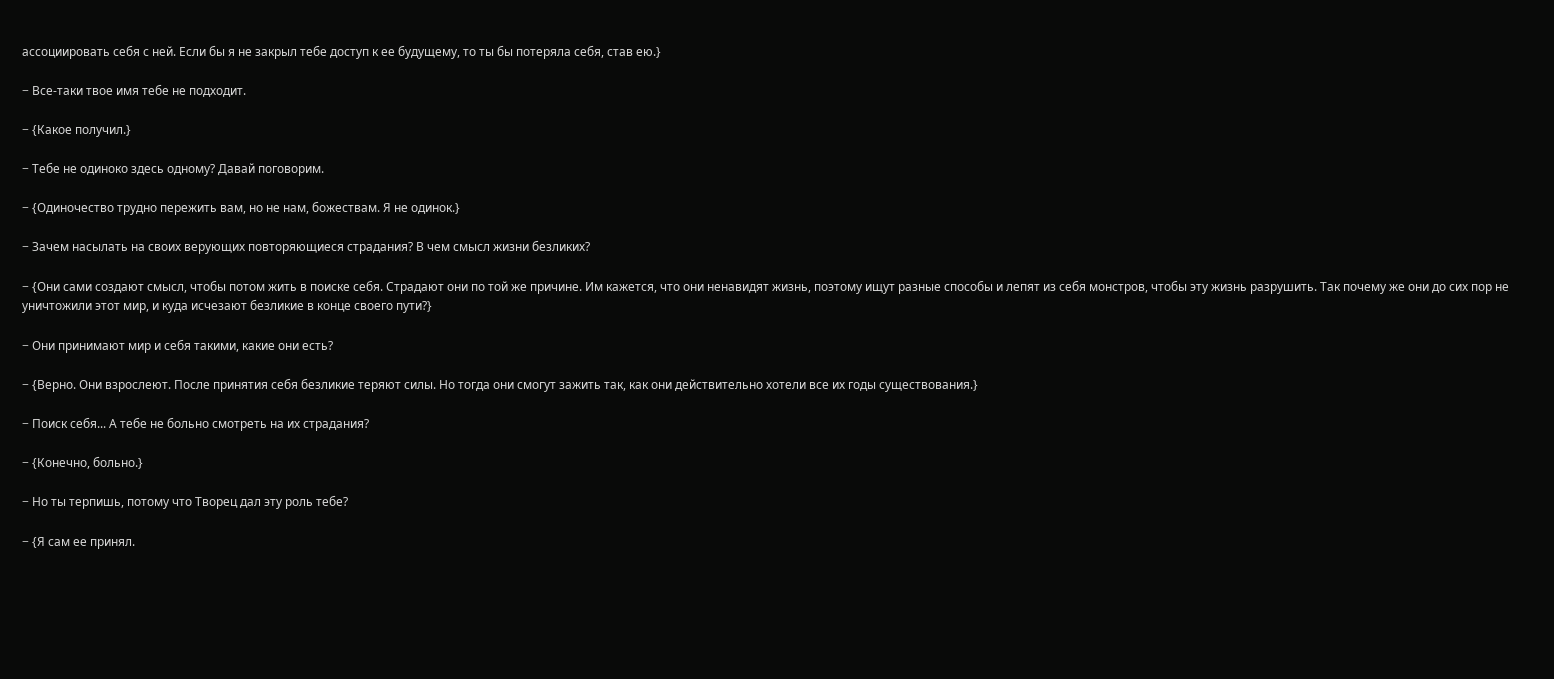ассоциировать себя с ней. Если бы я не закрыл тебе доступ к ее будущему, то ты бы потеряла себя, став ею.}

− Все-таки твое имя тебе не подходит.

− {Какое получил.}

− Тебе не одиноко здесь одному? Давай поговорим.

− {Одиночество трудно пережить вам, но не нам, божествам. Я не одинок.}

− Зачем насылать на своих верующих повторяющиеся страдания? В чем смысл жизни безликих?

− {Они сами создают смысл, чтобы потом жить в поиске себя. Страдают они по той же причине. Им кажется, что они ненавидят жизнь, поэтому ищут разные способы и лепят из себя монстров, чтобы эту жизнь разрушить. Так почему же они до сих пор не уничтожили этот мир, и куда исчезают безликие в конце своего пути?}

− Они принимают мир и себя такими, какие они есть?

− {Верно. Они взрослеют. После принятия себя безликие теряют силы. Но тогда они смогут зажить так, как они действительно хотели все их годы существования.}

− Поиск себя... А тебе не больно смотреть на их страдания?

− {Конечно, больно.}

− Но ты терпишь, потому что Творец дал эту роль тебе?

− {Я сам ее принял.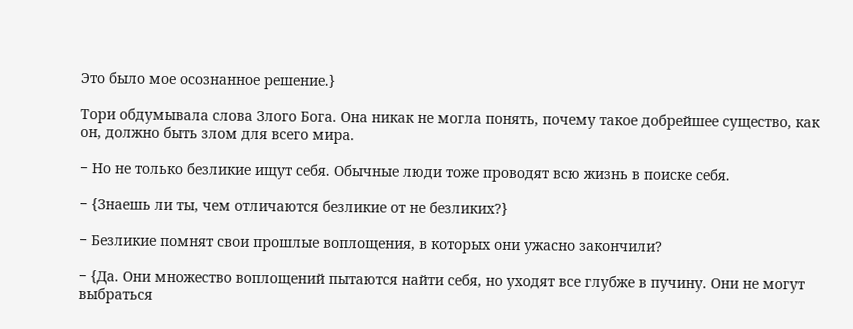Это было мое осознанное решение.}

Тори обдумывала слова Злого Бога. Она никак не могла понять, почему такое добрейшее существо, как он, должно быть злом для всего мира.

− Но не только безликие ищут себя. Обычные люди тоже проводят всю жизнь в поиске себя.

− {Знаешь ли ты, чем отличаются безликие от не безликих?}

− Безликие помнят свои прошлые воплощения, в которых они ужасно закончили?

− {Да. Они множество воплощений пытаются найти себя, но уходят все глубже в пучину. Они не могут выбраться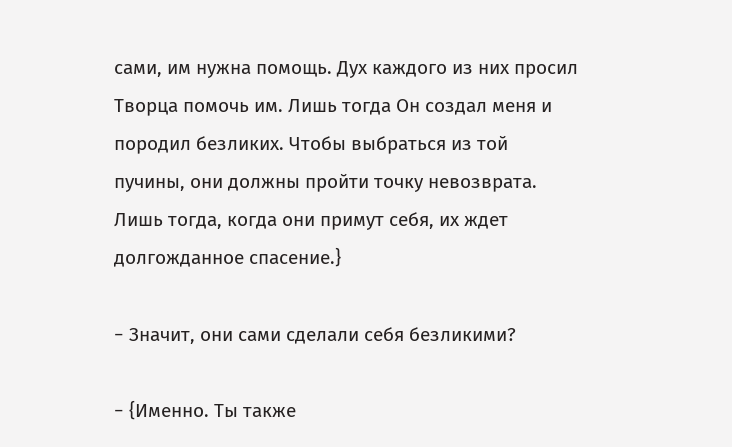сами, им нужна помощь. Дух каждого из них просил Творца помочь им. Лишь тогда Он создал меня и породил безликих. Чтобы выбраться из той пучины, они должны пройти точку невозврата. Лишь тогда, когда они примут себя, их ждет долгожданное спасение.}

− Значит, они сами сделали себя безликими?

− {Именно. Ты также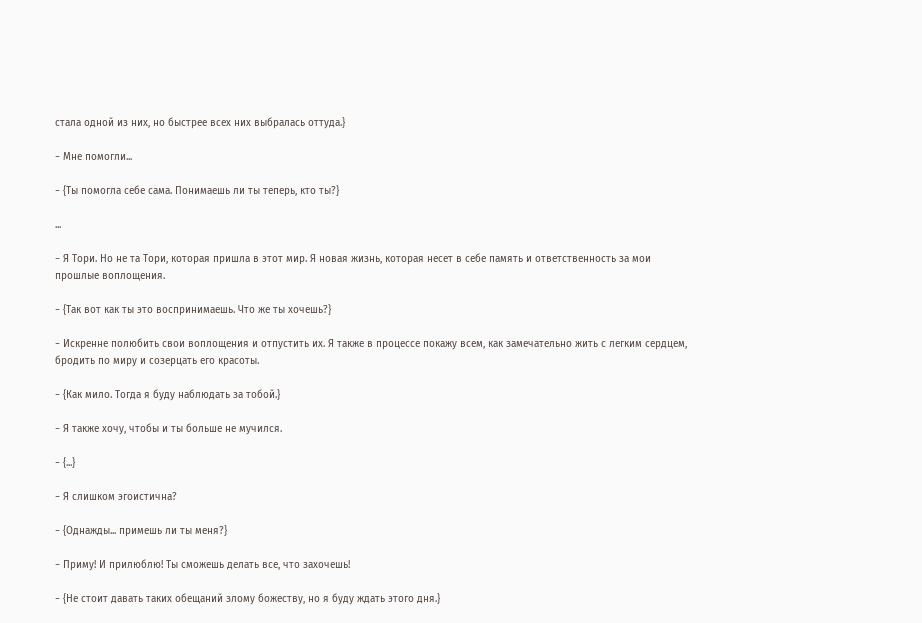стала одной из них, но быстрее всех них выбралась оттуда.}

− Мне помогли...

− {Ты помогла себе сама. Понимаешь ли ты теперь, кто ты?}

...

− Я Тори. Но не та Тори, которая пришла в этот мир. Я новая жизнь, которая несет в себе память и ответственность за мои прошлые воплощения.

− {Так вот как ты это воспринимаешь. Что же ты хочешь?}

− Искренне полюбить свои воплощения и отпустить их. Я также в процессе покажу всем, как замечательно жить с легким сердцем, бродить по миру и созерцать его красоты.

− {Как мило. Тогда я буду наблюдать за тобой.}

− Я также хочу, чтобы и ты больше не мучился.

− {...}

− Я слишком эгоистична?

− {Однажды... примешь ли ты меня?}

− Приму! И прилюблю! Ты сможешь делать все, что захочешь!

− {Не стоит давать таких обещаний злому божеству, но я буду ждать этого дня.}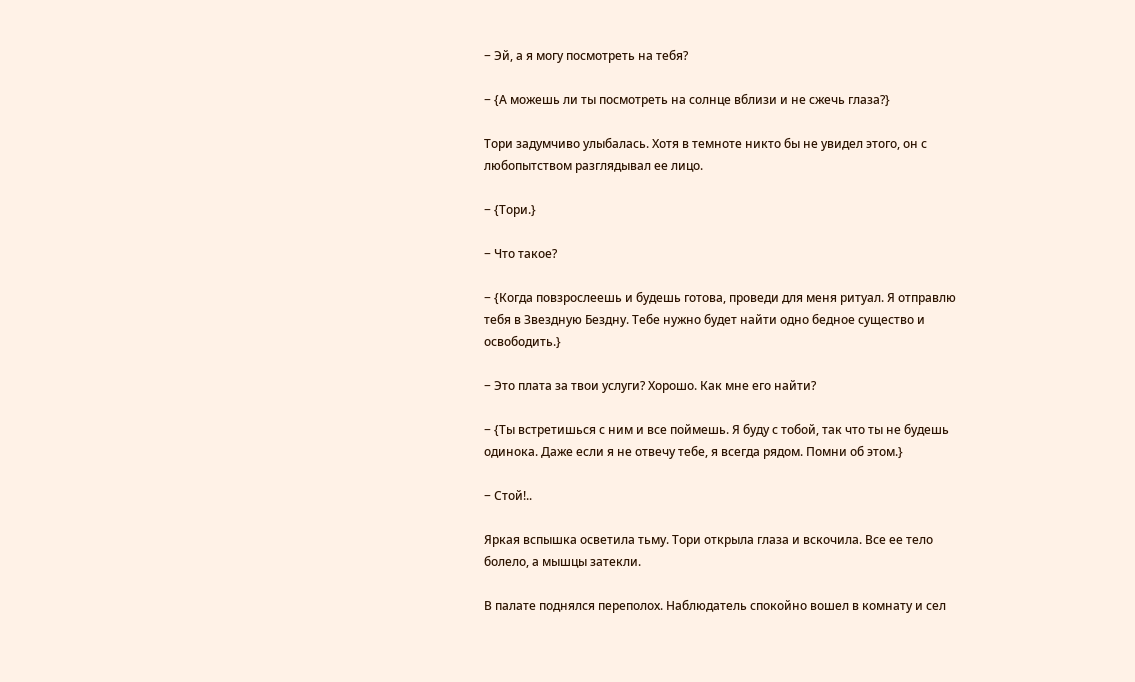− Эй, а я могу посмотреть на тебя?

− {А можешь ли ты посмотреть на солнце вблизи и не сжечь глаза?}

Тори задумчиво улыбалась. Хотя в темноте никто бы не увидел этого, он с любопытством разглядывал ее лицо.

− {Тори.}

− Что такое?

− {Когда повзрослеешь и будешь готова, проведи для меня ритуал. Я отправлю тебя в Звездную Бездну. Тебе нужно будет найти одно бедное существо и освободить.}

− Это плата за твои услуги? Хорошо. Как мне его найти?

− {Ты встретишься с ним и все поймешь. Я буду с тобой, так что ты не будешь одинока. Даже если я не отвечу тебе, я всегда рядом. Помни об этом.}

− Стой!..

Яркая вспышка осветила тьму. Тори открыла глаза и вскочила. Все ее тело болело, а мышцы затекли.

В палате поднялся переполох. Наблюдатель спокойно вошел в комнату и сел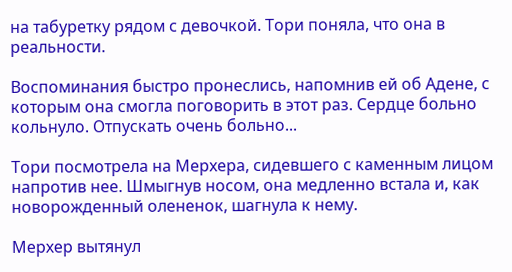на табуретку рядом с девочкой. Тори поняла, что она в реальности.

Воспоминания быстро пронеслись, напомнив ей об Адене, с которым она смогла поговорить в этот раз. Сердце больно кольнуло. Отпускать очень больно...

Тори посмотрела на Мерхера, сидевшего с каменным лицом напротив нее. Шмыгнув носом, она медленно встала и, как новорожденный олененок, шагнула к нему.

Мерхер вытянул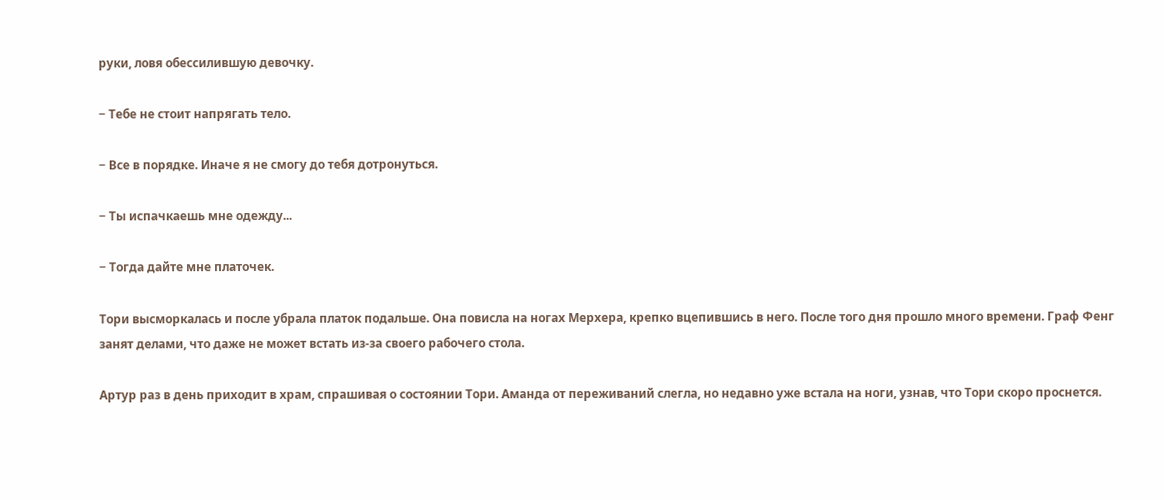руки, ловя обессилившую девочку.

− Тебе не стоит напрягать тело.

− Все в порядке. Иначе я не смогу до тебя дотронуться.

− Ты испачкаешь мне одежду...

− Тогда дайте мне платочек.

Тори высморкалась и после убрала платок подальше. Она повисла на ногах Мерхера, крепко вцепившись в него. После того дня прошло много времени. Граф Фенг занят делами, что даже не может встать из-за своего рабочего стола.

Артур раз в день приходит в храм, спрашивая о состоянии Тори. Аманда от переживаний слегла, но недавно уже встала на ноги, узнав, что Тори скоро проснется.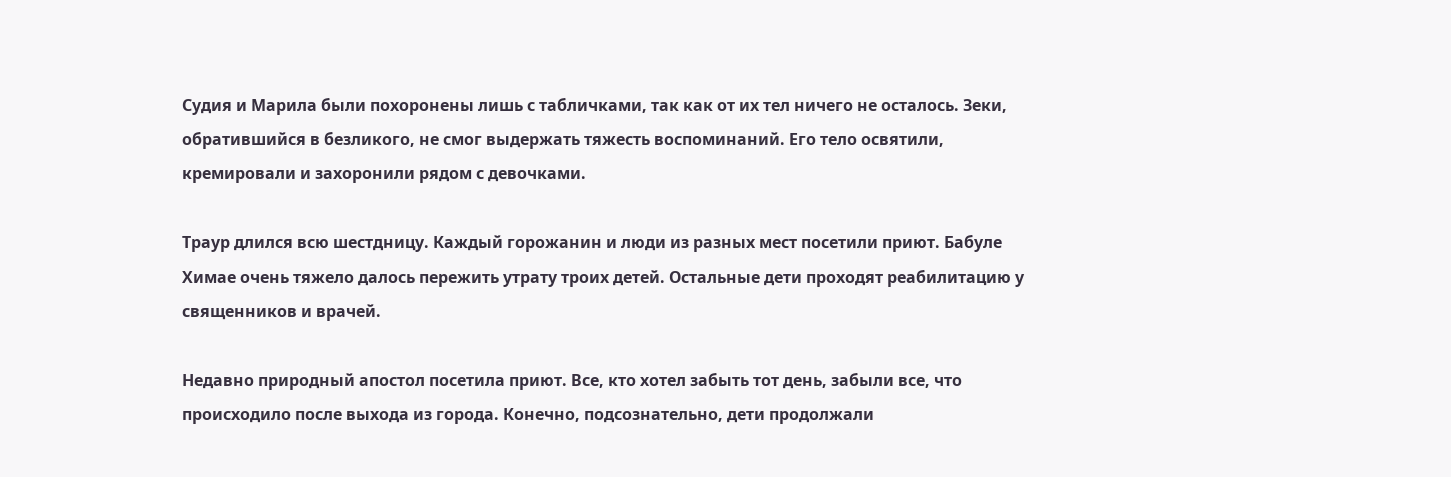Судия и Марила были похоронены лишь с табличками, так как от их тел ничего не осталось. Зеки, обратившийся в безликого, не смог выдержать тяжесть воспоминаний. Его тело освятили, кремировали и захоронили рядом с девочками.

Траур длился всю шестдницу. Каждый горожанин и люди из разных мест посетили приют. Бабуле Химае очень тяжело далось пережить утрату троих детей. Остальные дети проходят реабилитацию у священников и врачей.

Недавно природный апостол посетила приют. Все, кто хотел забыть тот день, забыли все, что происходило после выхода из города. Конечно, подсознательно, дети продолжали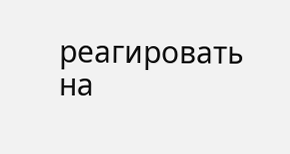реагировать на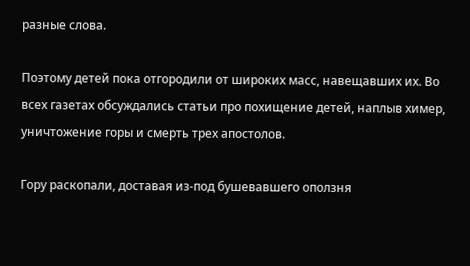разные слова.

Поэтому детей пока отгородили от широких масс, навещавших их. Во всех газетах обсуждались статьи про похищение детей, наплыв химер, уничтожение горы и смерть трех апостолов.

Гору раскопали, доставая из-под бушевавшего оползня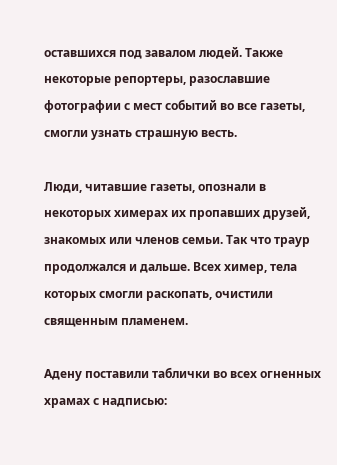оставшихся под завалом людей. Также некоторые репортеры, разославшие фотографии с мест событий во все газеты, смогли узнать страшную весть.

Люди, читавшие газеты, опознали в некоторых химерах их пропавших друзей, знакомых или членов семьи. Так что траур продолжался и дальше. Всех химер, тела которых смогли раскопать, очистили священным пламенем.

Адену поставили таблички во всех огненных храмах с надписью: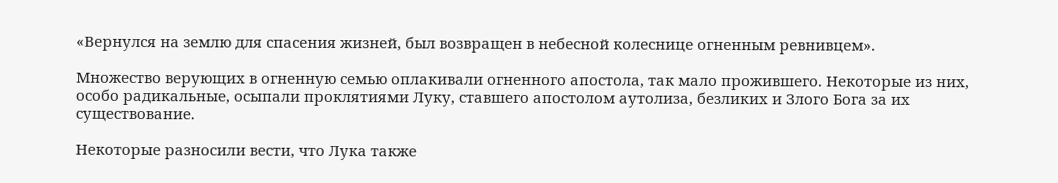«Вернулся на землю для спасения жизней, был возвращен в небесной колеснице огненным ревнивцем».

Множество верующих в огненную семью оплакивали огненного апостола, так мало прожившего. Некоторые из них, особо радикальные, осыпали проклятиями Луку, ставшего апостолом аутолиза, безликих и Злого Бога за их существование.

Некоторые разносили вести, что Лука также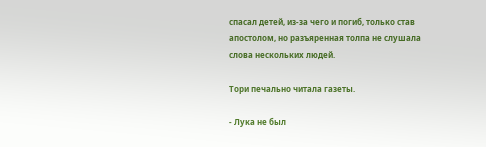спасал детей, из-за чего и погиб, только став апостолом, но разъяренная толпа не слушала слова нескольких людей.

Тори печально читала газеты.

- Лука не был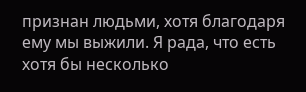признан людьми, хотя благодаря ему мы выжили. Я рада, что есть хотя бы несколько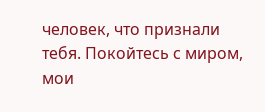человек, что признали тебя. Покойтесь с миром, мои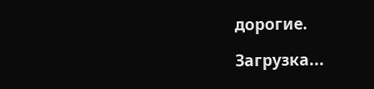дорогие.

Загрузка...